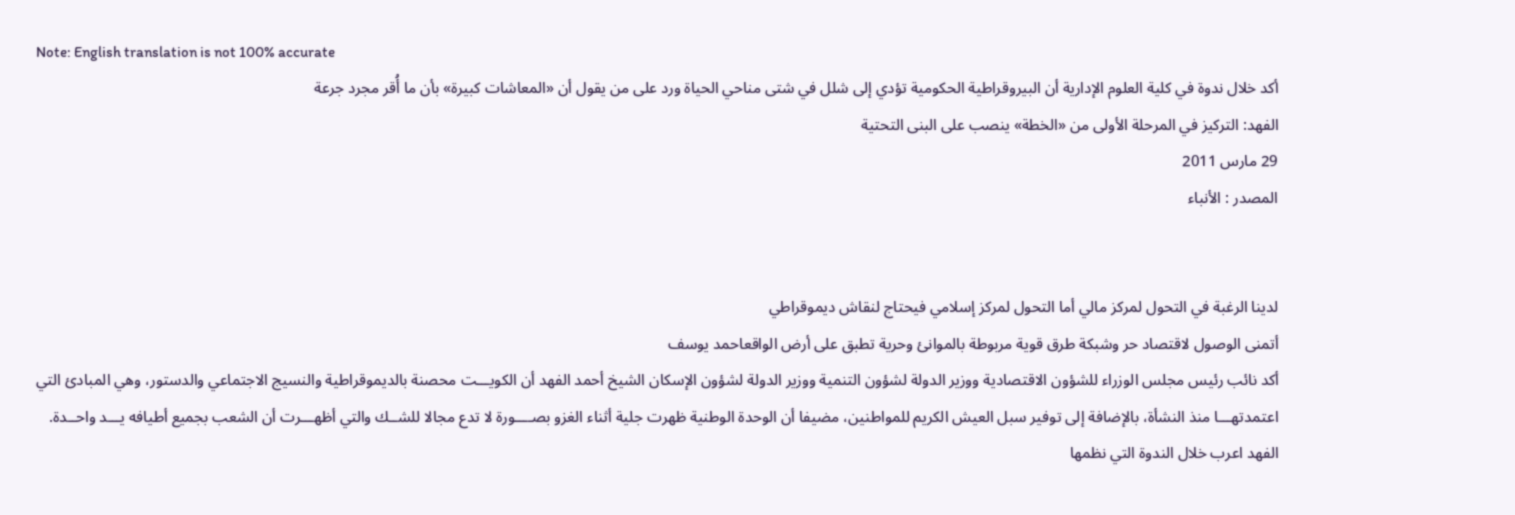Note: English translation is not 100% accurate
أكد خلال ندوة في كلية العلوم الإدارية أن البيروقراطية الحكومية تؤدي إلى شلل في شتى مناحي الحياة ورد على من يقول أن «المعاشات كبيرة» بأن ما أُقر مجرد جرعة
الفهد: التركيز في المرحلة الأولى من «الخطة» ينصب على البنى التحتية
29 مارس 2011
المصدر : الأنباء


لدينا الرغبة في التحول لمركز مالي أما التحول لمركز إسلامي فيحتاج لنقاش ديموقراطي
أتمنى الوصول لاقتصاد حر وشبكة طرق قوية مربوطة بالموانئ وحرية تطبق على أرض الواقعاحمد يوسف
أكد نائب رئيس مجلس الوزراء للشؤون الاقتصادية ووزير الدولة لشؤون التنمية ووزير الدولة لشؤون الإسكان الشيخ أحمد الفهد أن الكويـــت محصنة بالديموقراطية والنسيج الاجتماعي والدستور، وهي المبادئ التي اعتمدتهـــا منذ النشأة، بالإضافة إلى توفير سبل العيش الكريم للمواطنين، مضيفا أن الوحدة الوطنية ظهرت جلية أثناء الغزو بصــــورة لا تدع مجالا للشــك والتي أظهـــرت أن الشعب بجميع أطيافه يـــد واحــدة.
الفهد اعرب خلال الندوة التي نظمها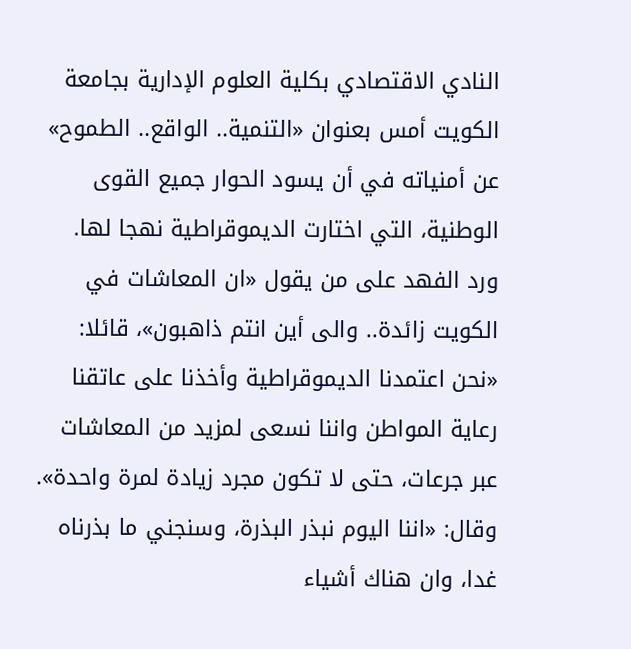النادي الاقتصادي بكلية العلوم الإدارية بجامعة الكويت أمس بعنوان «التنمية.. الواقع.. الطموح» عن أمنياته في أن يسود الحوار جميع القوى الوطنية، التي اختارت الديموقراطية نهجا لها.
ورد الفهد على من يقول «ان المعاشات في الكويت زائدة.. والى أين انتم ذاهبون»، قائلا: «نحن اعتمدنا الديموقراطية وأخذنا على عاتقنا رعاية المواطن واننا نسعى لمزيد من المعاشات عبر جرعات، حتى لا تكون مجرد زيادة لمرة واحدة».
وقال: «اننا اليوم نبذر البذرة، وسنجني ما بذرناه غدا، وان هناك أشياء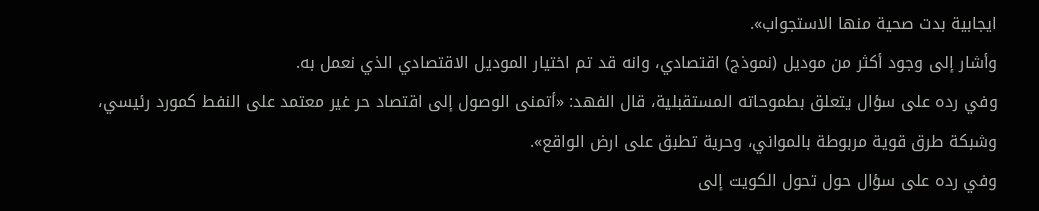ايجابية بدت صحية منها الاستجواب».
وأشار إلى وجود أكثر من موديل (نموذج) اقتصادي، وانه قد تم اختيار الموديل الاقتصادي الذي نعمل به.
وفي رده على سؤال يتعلق بطموحاته المستقبلية، قال الفهد: «أتمنى الوصول إلى اقتصاد حر غير معتمد على النفط كمورد رئيسي، وشبكة طرق قوية مربوطة بالمواني، وحرية تطبق على ارض الواقع».
وفي رده على سؤال حول تحول الكويت إلى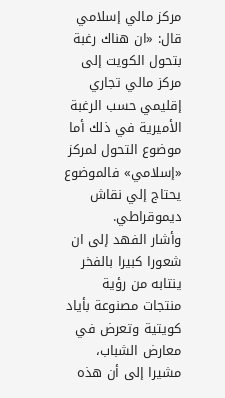مركز مالي إسلامي قال: «ان هناك رغبة بتحول الكويت إلى مركز مالي تجاري إقليمي حسب الرغبة الأميرية في ذلك أما موضوع التحول لمركز «إسلامي» فالموضوع يحتاج إلي نقاش ديموقراطي.
وأشار الفهد إلى ان شعورا كبيرا بالفخر ينتابه من رؤية منتجات مصنوعة بأياد كويتية وتعرض في معارض الشباب، مشيرا إلى أن هذه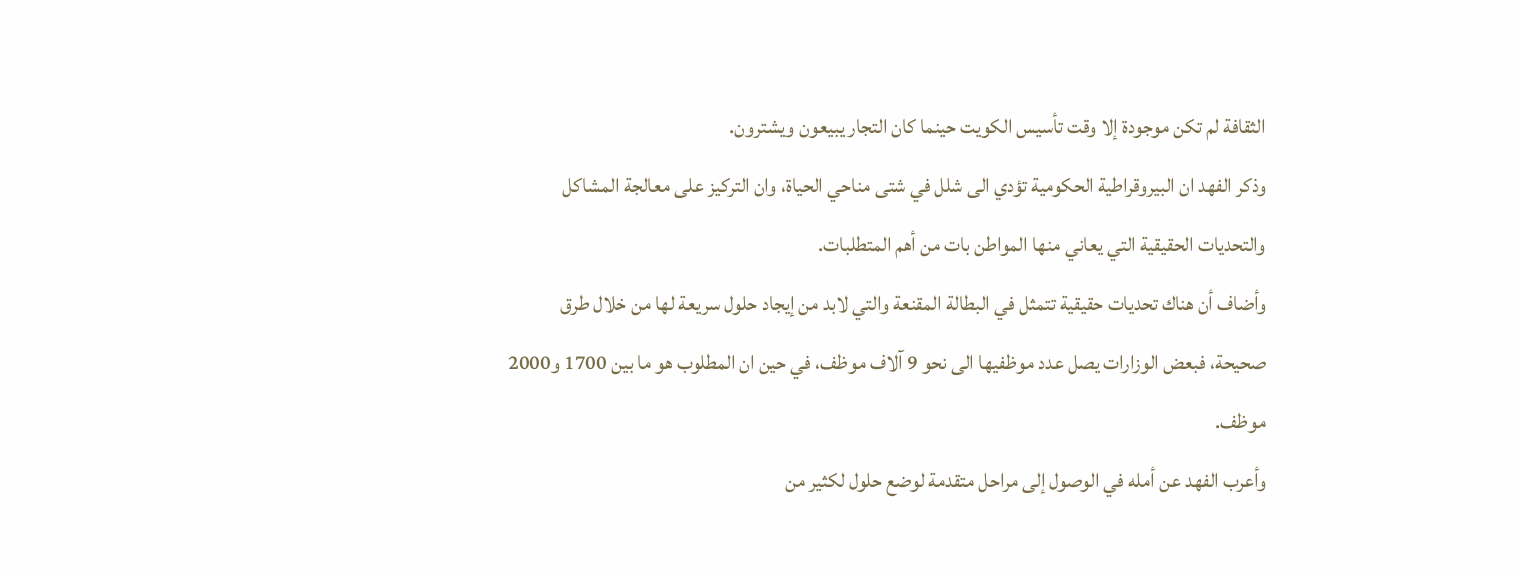الثقافة لم تكن موجودة إلا وقت تأسيس الكويت حينما كان التجار يبيعون ويشترون.
وذكر الفهد ان البيروقراطية الحكومية تؤدي الى شلل في شتى مناحي الحياة، وان التركيز على معالجة المشاكل والتحديات الحقيقية التي يعاني منها المواطن بات من أهم المتطلبات.
وأضاف أن هناك تحديات حقيقية تتمثل في البطالة المقنعة والتي لابد من إيجاد حلول سريعة لها من خلال طرق صحيحة، فبعض الوزارات يصل عدد موظفيها الى نحو 9 آلاف موظف، في حين ان المطلوب هو ما بين 1700 و2000 موظف.
وأعرب الفهد عن أمله في الوصول إلى مراحل متقدمة لوضع حلول لكثير من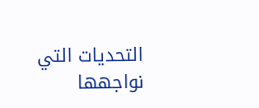التحديات التي نواجهها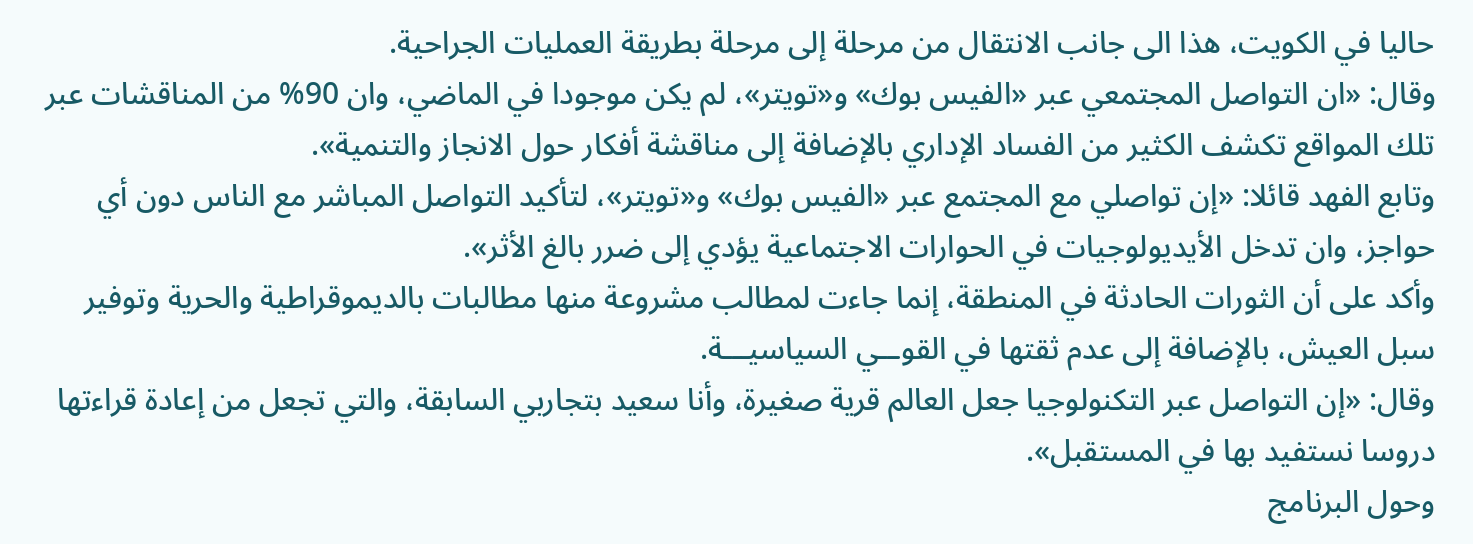حاليا في الكويت، هذا الى جانب الانتقال من مرحلة إلى مرحلة بطريقة العمليات الجراحية.
وقال: «ان التواصل المجتمعي عبر «الفيس بوك» و«تويتر»، لم يكن موجودا في الماضي، وان 90% من المناقشات عبر تلك المواقع تكشف الكثير من الفساد الإداري بالإضافة إلى مناقشة أفكار حول الانجاز والتنمية».
وتابع الفهد قائلا: «إن تواصلي مع المجتمع عبر «الفيس بوك» و«تويتر»، لتأكيد التواصل المباشر مع الناس دون أي حواجز، وان تدخل الأيديولوجيات في الحوارات الاجتماعية يؤدي إلى ضرر بالغ الأثر».
وأكد على أن الثورات الحادثة في المنطقة، إنما جاءت لمطالب مشروعة منها مطالبات بالديموقراطية والحرية وتوفير سبل العيش، بالإضافة إلى عدم ثقتها في القوــي السياسيـــة.
وقال: «إن التواصل عبر التكنولوجيا جعل العالم قرية صغيرة، وأنا سعيد بتجاربي السابقة، والتي تجعل من إعادة قراءتها دروسا نستفيد بها في المستقبل».
وحول البرنامج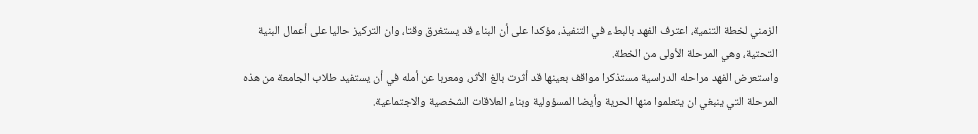الزمني لخطة التنمية، اعترف الفهد بالبطء في التنفيذ، مؤكدا على أن البناء قد يستغرق وقتا، وان التركيز حاليا على أعمال البنية التحتية، وهي المرحلة الأولى من الخطة.
واستعرض الفهد مراحله الدراسية مستذكرا مواقف بعينها قد أثرت بالغ الأثر، ومعربا عن أمله في أن يستفيد طلاب الجامعة من هذه المرحلة التي ينبغي ان يتعلموا منها الحرية وأيضا المسؤولية وبناء العلاقات الشخصية والاجتماعية.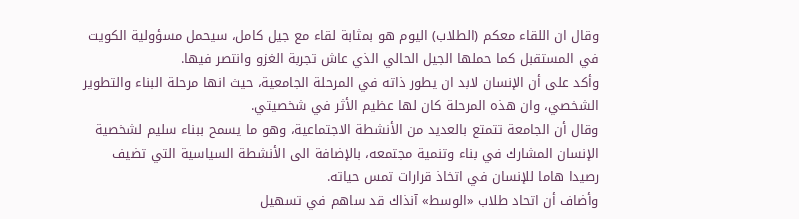وقال ان اللقاء معكم (الطلاب) اليوم هو بمثابة لقاء مع جيل كامل، سيحمل مسؤولية الكويت في المستقبل كما حملها الجيل الحالي الذي عاش تجربة الغزو وانتصر فيها.
وأكد على أن الإنسان لابد ان يطور ذاته في المرحلة الجامعية، حيث انها مرحلة البناء والتطوير الشخصي، وان هذه المرحلة كان لها عظيم الأثر في شخصيتي.
وقال أن الجامعة تتمتع بالعديد من الأنشطة الاجتماعية، وهو ما يسمح ببناء سليم لشخصية الإنسان المشارك في بناء وتنمية مجتمعه، بالإضافة الى الأنشطة السياسية التي تضيف رصيدا هاما للإنسان في اتخاذ قرارات تمس حياته.
وأضاف أن اتحاد طلاب «الوسط» آنذاك قد ساهم في تسهيل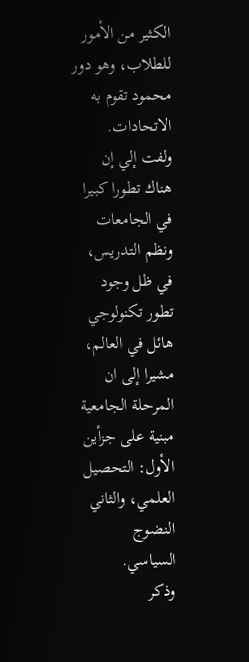الكثير من الأمور للطلاب، وهو دور محمود تقوم به الاتحادات.
ولفت إلي إن هناك تطورا كبيرا في الجامعات ونظم التدريس، في ظل وجود تطور تكنولوجي هائل في العالم، مشيرا إلى ان المرحلة الجامعية مبنية على جزأين الأول: التحصيل العلمي، والثاني النضوج السياسي.
وذكر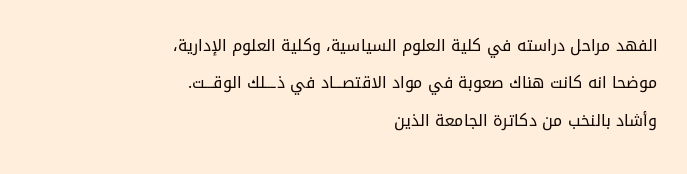الفهد مراحل دراسته في كلية العلوم السياسية، وكلية العلوم الإدارية، موضحا انه كانت هناك صعوبة في مواد الاقتصـــاد في ذـــلك الوقـــت.
وأشاد بالنخب من دكاترة الجامعة الذين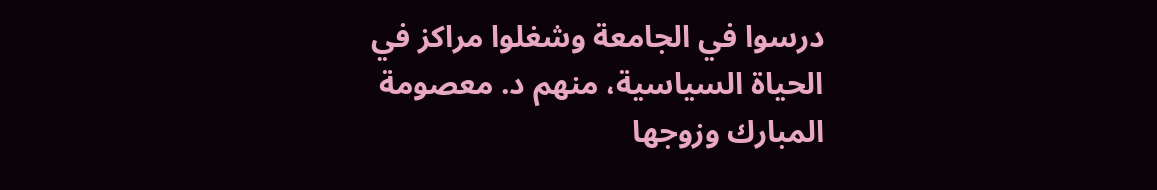درسوا في الجامعة وشغلوا مراكز في الحياة السياسية، منهم د. معصومة المبارك وزوجها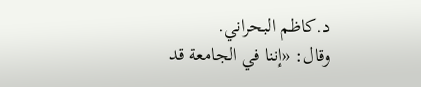د.كاظم البحراني.
وقال: «إننا في الجامعة قد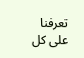تعرفنا على كل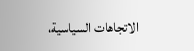الاتجاهات السياسية،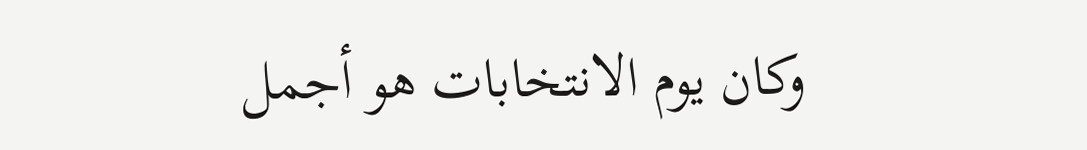وكان يوم الانتخابات هو أجمل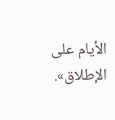الأيام على الإطلاق».